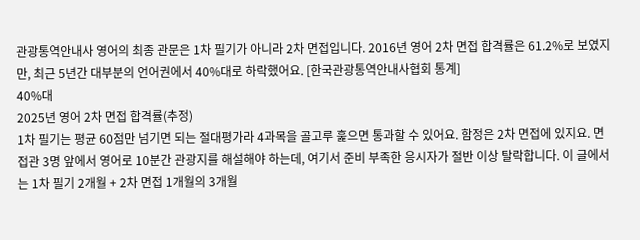관광통역안내사 영어의 최종 관문은 1차 필기가 아니라 2차 면접입니다. 2016년 영어 2차 면접 합격률은 61.2%로 보였지만, 최근 5년간 대부분의 언어권에서 40%대로 하락했어요. [한국관광통역안내사협회 통계]
40%대
2025년 영어 2차 면접 합격률(추정)
1차 필기는 평균 60점만 넘기면 되는 절대평가라 4과목을 골고루 훑으면 통과할 수 있어요. 함정은 2차 면접에 있지요. 면접관 3명 앞에서 영어로 10분간 관광지를 해설해야 하는데, 여기서 준비 부족한 응시자가 절반 이상 탈락합니다. 이 글에서는 1차 필기 2개월 + 2차 면접 1개월의 3개월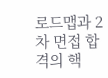로드맵과 2차 면접 합격의 핵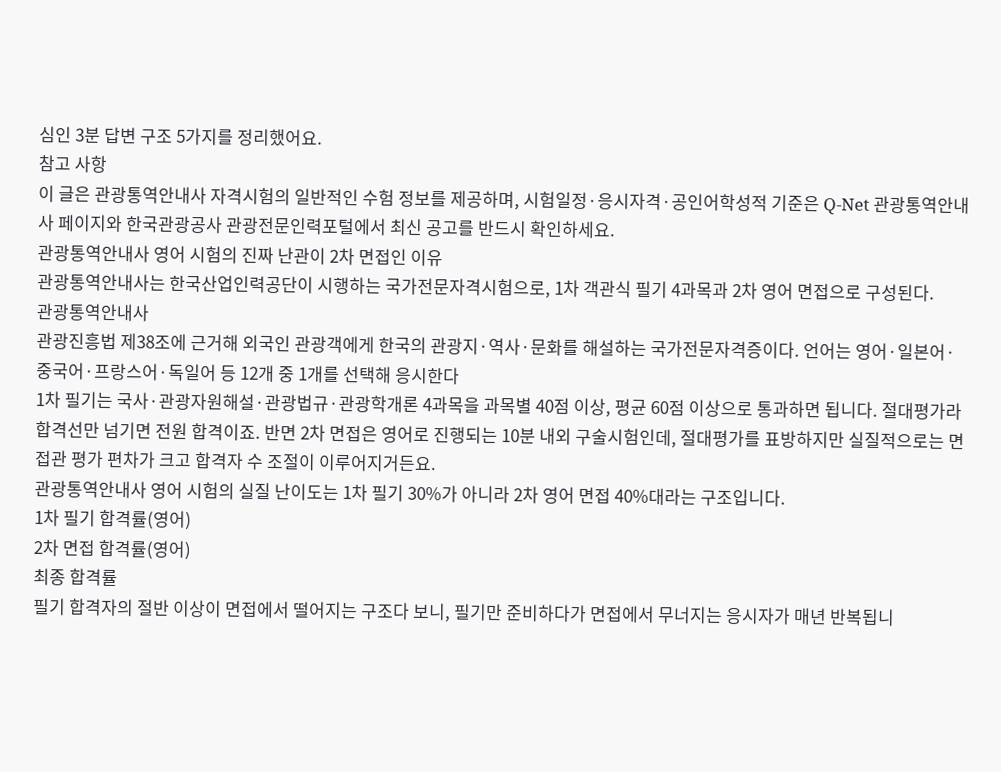심인 3분 답변 구조 5가지를 정리했어요.
참고 사항
이 글은 관광통역안내사 자격시험의 일반적인 수험 정보를 제공하며, 시험일정·응시자격·공인어학성적 기준은 Q-Net 관광통역안내사 페이지와 한국관광공사 관광전문인력포털에서 최신 공고를 반드시 확인하세요.
관광통역안내사 영어 시험의 진짜 난관이 2차 면접인 이유
관광통역안내사는 한국산업인력공단이 시행하는 국가전문자격시험으로, 1차 객관식 필기 4과목과 2차 영어 면접으로 구성된다.
관광통역안내사
관광진흥법 제38조에 근거해 외국인 관광객에게 한국의 관광지·역사·문화를 해설하는 국가전문자격증이다. 언어는 영어·일본어·중국어·프랑스어·독일어 등 12개 중 1개를 선택해 응시한다
1차 필기는 국사·관광자원해설·관광법규·관광학개론 4과목을 과목별 40점 이상, 평균 60점 이상으로 통과하면 됩니다. 절대평가라 합격선만 넘기면 전원 합격이죠. 반면 2차 면접은 영어로 진행되는 10분 내외 구술시험인데, 절대평가를 표방하지만 실질적으로는 면접관 평가 편차가 크고 합격자 수 조절이 이루어지거든요.
관광통역안내사 영어 시험의 실질 난이도는 1차 필기 30%가 아니라 2차 영어 면접 40%대라는 구조입니다.
1차 필기 합격률(영어)
2차 면접 합격률(영어)
최종 합격률
필기 합격자의 절반 이상이 면접에서 떨어지는 구조다 보니, 필기만 준비하다가 면접에서 무너지는 응시자가 매년 반복됩니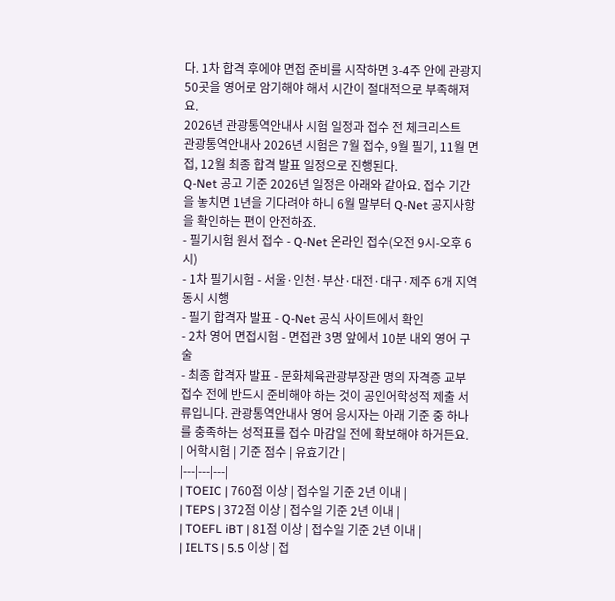다. 1차 합격 후에야 면접 준비를 시작하면 3-4주 안에 관광지 50곳을 영어로 암기해야 해서 시간이 절대적으로 부족해져요.
2026년 관광통역안내사 시험 일정과 접수 전 체크리스트
관광통역안내사 2026년 시험은 7월 접수, 9월 필기, 11월 면접, 12월 최종 합격 발표 일정으로 진행된다.
Q-Net 공고 기준 2026년 일정은 아래와 같아요. 접수 기간을 놓치면 1년을 기다려야 하니 6월 말부터 Q-Net 공지사항을 확인하는 편이 안전하죠.
- 필기시험 원서 접수 - Q-Net 온라인 접수(오전 9시-오후 6시)
- 1차 필기시험 - 서울·인천·부산·대전·대구·제주 6개 지역 동시 시행
- 필기 합격자 발표 - Q-Net 공식 사이트에서 확인
- 2차 영어 면접시험 - 면접관 3명 앞에서 10분 내외 영어 구술
- 최종 합격자 발표 - 문화체육관광부장관 명의 자격증 교부
접수 전에 반드시 준비해야 하는 것이 공인어학성적 제출 서류입니다. 관광통역안내사 영어 응시자는 아래 기준 중 하나를 충족하는 성적표를 접수 마감일 전에 확보해야 하거든요.
| 어학시험 | 기준 점수 | 유효기간 |
|---|---|---|
| TOEIC | 760점 이상 | 접수일 기준 2년 이내 |
| TEPS | 372점 이상 | 접수일 기준 2년 이내 |
| TOEFL iBT | 81점 이상 | 접수일 기준 2년 이내 |
| IELTS | 5.5 이상 | 접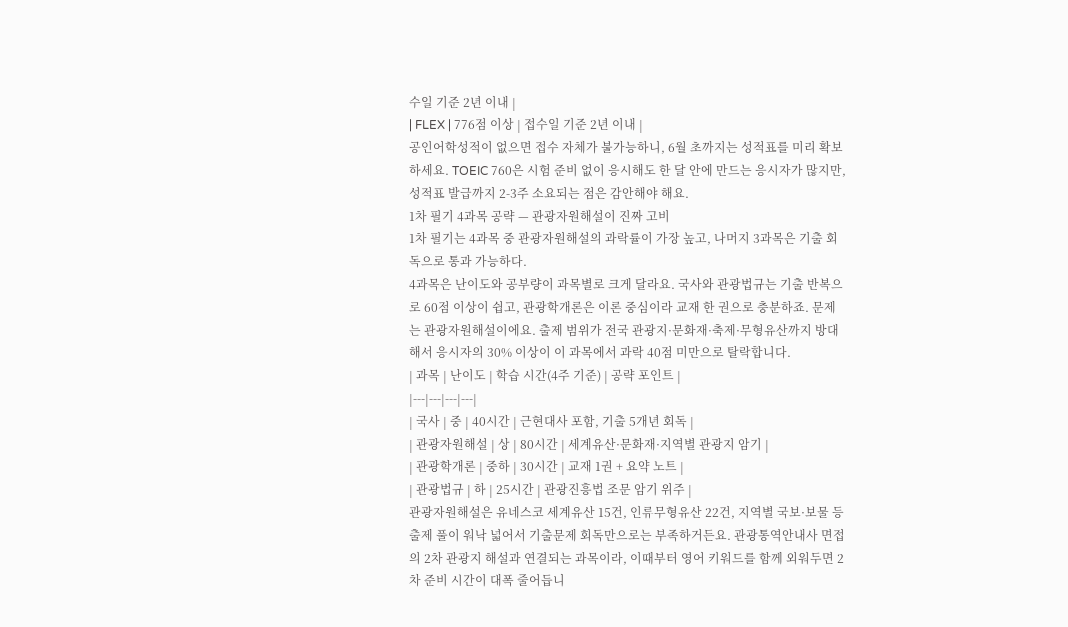수일 기준 2년 이내 |
| FLEX | 776점 이상 | 접수일 기준 2년 이내 |
공인어학성적이 없으면 접수 자체가 불가능하니, 6월 초까지는 성적표를 미리 확보하세요. TOEIC 760은 시험 준비 없이 응시해도 한 달 안에 만드는 응시자가 많지만, 성적표 발급까지 2-3주 소요되는 점은 감안해야 해요.
1차 필기 4과목 공략 — 관광자원해설이 진짜 고비
1차 필기는 4과목 중 관광자원해설의 과락률이 가장 높고, 나머지 3과목은 기출 회독으로 통과 가능하다.
4과목은 난이도와 공부량이 과목별로 크게 달라요. 국사와 관광법규는 기출 반복으로 60점 이상이 쉽고, 관광학개론은 이론 중심이라 교재 한 권으로 충분하죠. 문제는 관광자원해설이에요. 출제 범위가 전국 관광지·문화재·축제·무형유산까지 방대해서 응시자의 30% 이상이 이 과목에서 과락 40점 미만으로 탈락합니다.
| 과목 | 난이도 | 학습 시간(4주 기준) | 공략 포인트 |
|---|---|---|---|
| 국사 | 중 | 40시간 | 근현대사 포함, 기출 5개년 회독 |
| 관광자원해설 | 상 | 80시간 | 세계유산·문화재·지역별 관광지 암기 |
| 관광학개론 | 중하 | 30시간 | 교재 1권 + 요약 노트 |
| 관광법규 | 하 | 25시간 | 관광진흥법 조문 암기 위주 |
관광자원해설은 유네스코 세계유산 15건, 인류무형유산 22건, 지역별 국보·보물 등 출제 풀이 워낙 넓어서 기출문제 회독만으로는 부족하거든요. 관광통역안내사 면접의 2차 관광지 해설과 연결되는 과목이라, 이때부터 영어 키워드를 함께 외워두면 2차 준비 시간이 대폭 줄어듭니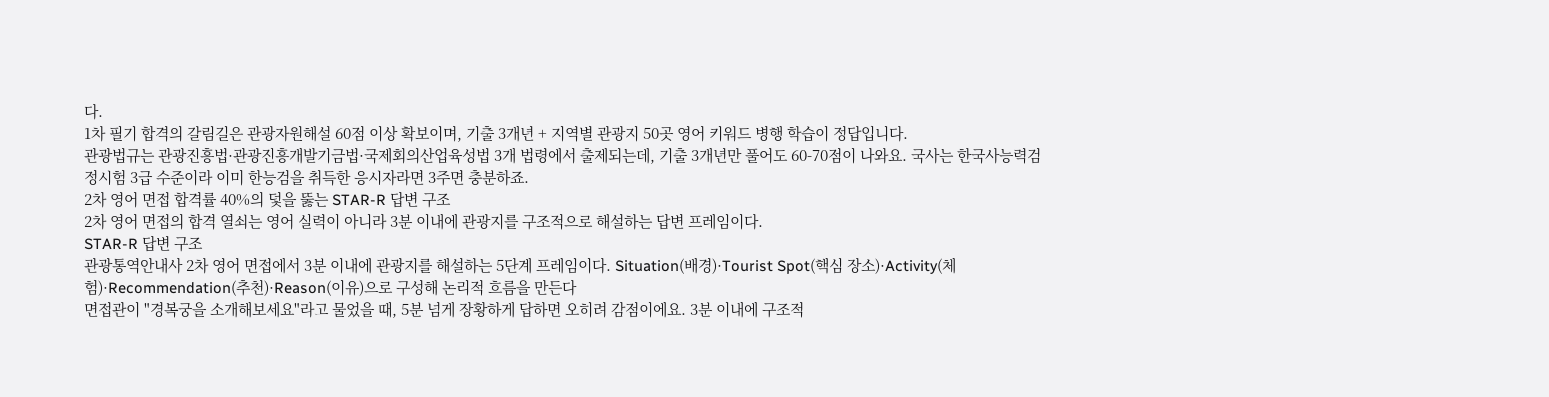다.
1차 필기 합격의 갈림길은 관광자원해설 60점 이상 확보이며, 기출 3개년 + 지역별 관광지 50곳 영어 키워드 병행 학습이 정답입니다.
관광법규는 관광진흥법·관광진흥개발기금법·국제회의산업육성법 3개 법령에서 출제되는데, 기출 3개년만 풀어도 60-70점이 나와요. 국사는 한국사능력검정시험 3급 수준이라 이미 한능검을 취득한 응시자라면 3주면 충분하죠.
2차 영어 면접 합격률 40%의 덫을 뚫는 STAR-R 답변 구조
2차 영어 면접의 합격 열쇠는 영어 실력이 아니라 3분 이내에 관광지를 구조적으로 해설하는 답변 프레임이다.
STAR-R 답변 구조
관광통역안내사 2차 영어 면접에서 3분 이내에 관광지를 해설하는 5단계 프레임이다. Situation(배경)·Tourist Spot(핵심 장소)·Activity(체험)·Recommendation(추천)·Reason(이유)으로 구성해 논리적 흐름을 만든다
면접관이 "경복궁을 소개해보세요"라고 물었을 때, 5분 넘게 장황하게 답하면 오히려 감점이에요. 3분 이내에 구조적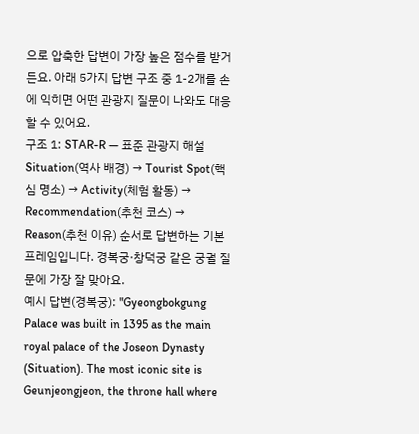으로 압축한 답변이 가장 높은 점수를 받거든요. 아래 5가지 답변 구조 중 1-2개를 손에 익히면 어떤 관광지 질문이 나와도 대응할 수 있어요.
구조 1: STAR-R — 표준 관광지 해설
Situation(역사 배경) → Tourist Spot(핵심 명소) → Activity(체험 활동) → Recommendation(추천 코스) → Reason(추천 이유) 순서로 답변하는 기본 프레임입니다. 경복궁·창덕궁 같은 궁궐 질문에 가장 잘 맞아요.
예시 답변(경복궁): "Gyeongbokgung Palace was built in 1395 as the main royal palace of the Joseon Dynasty (Situation). The most iconic site is Geunjeongjeon, the throne hall where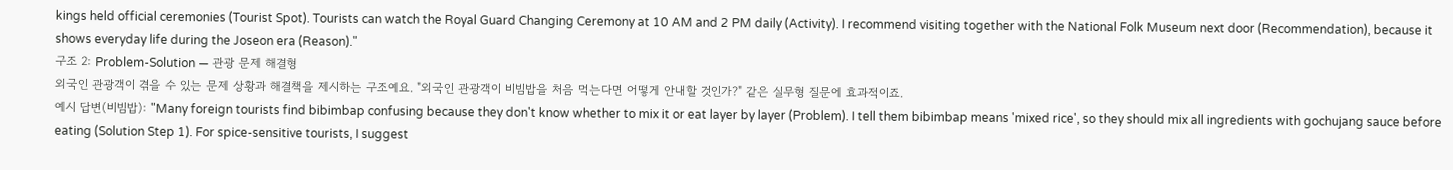kings held official ceremonies (Tourist Spot). Tourists can watch the Royal Guard Changing Ceremony at 10 AM and 2 PM daily (Activity). I recommend visiting together with the National Folk Museum next door (Recommendation), because it shows everyday life during the Joseon era (Reason)."
구조 2: Problem-Solution — 관광 문제 해결형
외국인 관광객이 겪을 수 있는 문제 상황과 해결책을 제시하는 구조예요. "외국인 관광객이 비빔밥을 처음 먹는다면 어떻게 안내할 것인가?" 같은 실무형 질문에 효과적이죠.
예시 답변(비빔밥): "Many foreign tourists find bibimbap confusing because they don't know whether to mix it or eat layer by layer (Problem). I tell them bibimbap means 'mixed rice', so they should mix all ingredients with gochujang sauce before eating (Solution Step 1). For spice-sensitive tourists, I suggest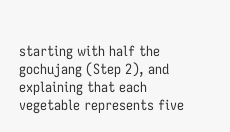starting with half the gochujang (Step 2), and explaining that each vegetable represents five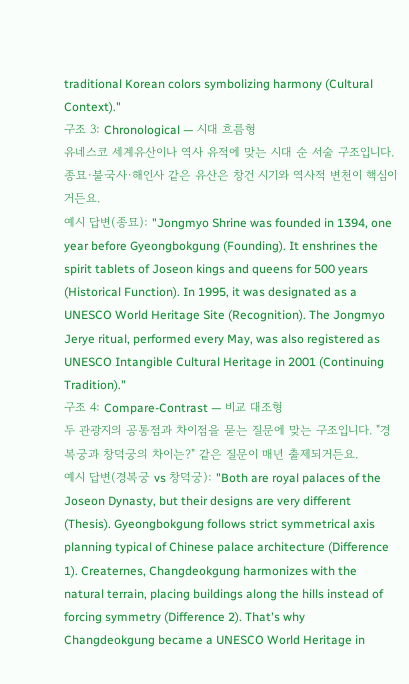traditional Korean colors symbolizing harmony (Cultural Context)."
구조 3: Chronological — 시대 흐름형
유네스코 세계유산이나 역사 유적에 맞는 시대 순 서술 구조입니다. 종묘·불국사·해인사 같은 유산은 창건 시기와 역사적 변천이 핵심이거든요.
예시 답변(종묘): "Jongmyo Shrine was founded in 1394, one year before Gyeongbokgung (Founding). It enshrines the spirit tablets of Joseon kings and queens for 500 years (Historical Function). In 1995, it was designated as a UNESCO World Heritage Site (Recognition). The Jongmyo Jerye ritual, performed every May, was also registered as UNESCO Intangible Cultural Heritage in 2001 (Continuing Tradition)."
구조 4: Compare-Contrast — 비교 대조형
두 관광지의 공통점과 차이점을 묻는 질문에 맞는 구조입니다. "경복궁과 창덕궁의 차이는?" 같은 질문이 매년 출제되거든요.
예시 답변(경복궁 vs 창덕궁): "Both are royal palaces of the Joseon Dynasty, but their designs are very different (Thesis). Gyeongbokgung follows strict symmetrical axis planning typical of Chinese palace architecture (Difference 1). Creaternes, Changdeokgung harmonizes with the natural terrain, placing buildings along the hills instead of forcing symmetry (Difference 2). That's why Changdeokgung became a UNESCO World Heritage in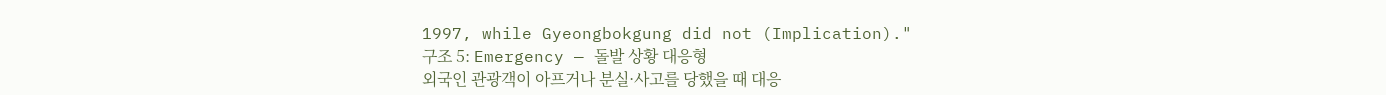1997, while Gyeongbokgung did not (Implication)."
구조 5: Emergency — 돌발 상황 대응형
외국인 관광객이 아프거나 분실·사고를 당했을 때 대응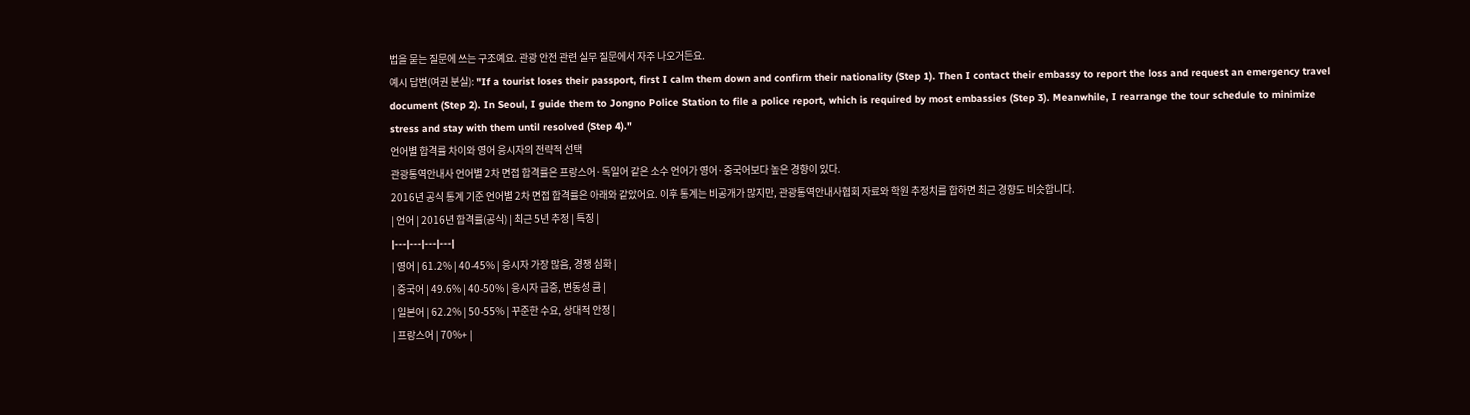법을 묻는 질문에 쓰는 구조예요. 관광 안전 관련 실무 질문에서 자주 나오거든요.
예시 답변(여권 분실): "If a tourist loses their passport, first I calm them down and confirm their nationality (Step 1). Then I contact their embassy to report the loss and request an emergency travel document (Step 2). In Seoul, I guide them to Jongno Police Station to file a police report, which is required by most embassies (Step 3). Meanwhile, I rearrange the tour schedule to minimize stress and stay with them until resolved (Step 4)."
언어별 합격률 차이와 영어 응시자의 전략적 선택
관광통역안내사 언어별 2차 면접 합격률은 프랑스어·독일어 같은 소수 언어가 영어·중국어보다 높은 경향이 있다.
2016년 공식 통계 기준 언어별 2차 면접 합격률은 아래와 같았어요. 이후 통계는 비공개가 많지만, 관광통역안내사협회 자료와 학원 추정치를 합하면 최근 경향도 비슷합니다.
| 언어 | 2016년 합격률(공식) | 최근 5년 추정 | 특징 |
|---|---|---|---|
| 영어 | 61.2% | 40-45% | 응시자 가장 많음, 경쟁 심화 |
| 중국어 | 49.6% | 40-50% | 응시자 급증, 변동성 큼 |
| 일본어 | 62.2% | 50-55% | 꾸준한 수요, 상대적 안정 |
| 프랑스어 | 70%+ |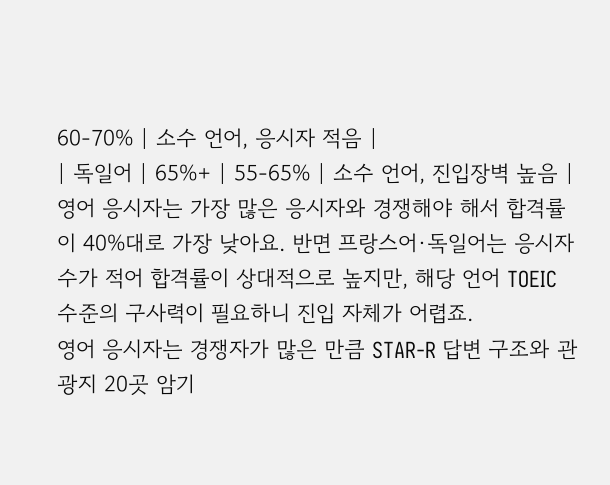60-70% | 소수 언어, 응시자 적음 |
| 독일어 | 65%+ | 55-65% | 소수 언어, 진입장벽 높음 |
영어 응시자는 가장 많은 응시자와 경쟁해야 해서 합격률이 40%대로 가장 낮아요. 반면 프랑스어·독일어는 응시자 수가 적어 합격률이 상대적으로 높지만, 해당 언어 TOEIC 수준의 구사력이 필요하니 진입 자체가 어렵죠.
영어 응시자는 경쟁자가 많은 만큼 STAR-R 답변 구조와 관광지 20곳 암기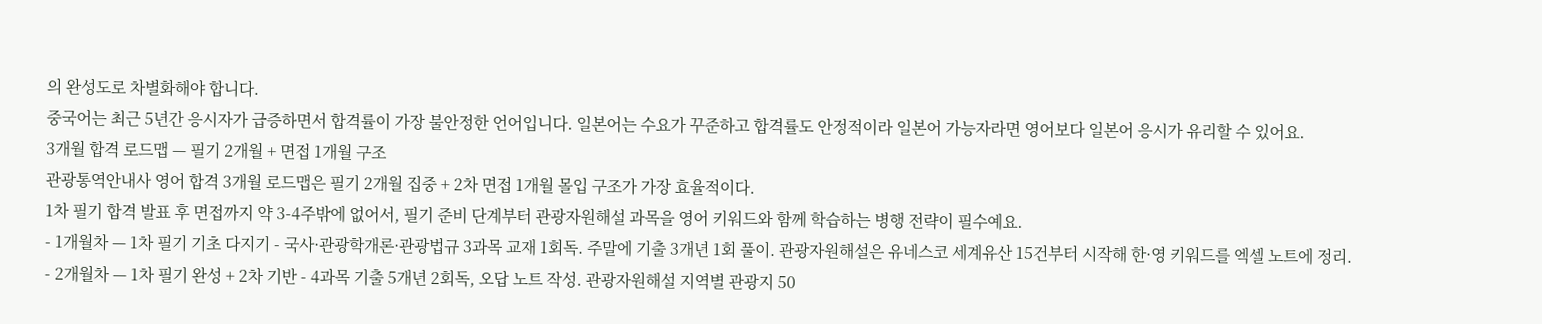의 완성도로 차별화해야 합니다.
중국어는 최근 5년간 응시자가 급증하면서 합격률이 가장 불안정한 언어입니다. 일본어는 수요가 꾸준하고 합격률도 안정적이라 일본어 가능자라면 영어보다 일본어 응시가 유리할 수 있어요.
3개월 합격 로드맵 — 필기 2개월 + 면접 1개월 구조
관광통역안내사 영어 합격 3개월 로드맵은 필기 2개월 집중 + 2차 면접 1개월 몰입 구조가 가장 효율적이다.
1차 필기 합격 발표 후 면접까지 약 3-4주밖에 없어서, 필기 준비 단계부터 관광자원해설 과목을 영어 키워드와 함께 학습하는 병행 전략이 필수예요.
- 1개월차 — 1차 필기 기초 다지기 - 국사·관광학개론·관광법규 3과목 교재 1회독. 주말에 기출 3개년 1회 풀이. 관광자원해설은 유네스코 세계유산 15건부터 시작해 한·영 키워드를 엑셀 노트에 정리.
- 2개월차 — 1차 필기 완성 + 2차 기반 - 4과목 기출 5개년 2회독, 오답 노트 작성. 관광자원해설 지역별 관광지 50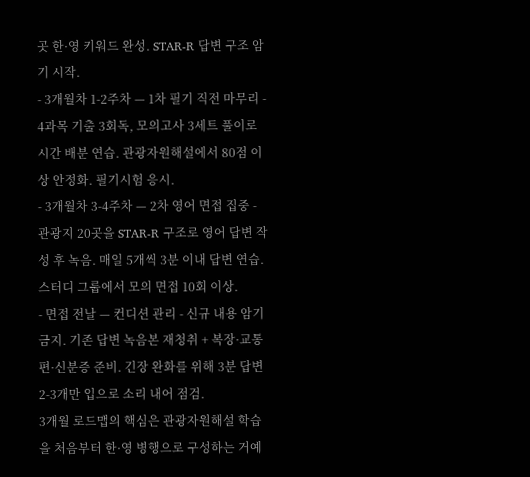곳 한·영 키워드 완성. STAR-R 답변 구조 암기 시작.
- 3개월차 1-2주차 — 1차 필기 직전 마무리 - 4과목 기출 3회독, 모의고사 3세트 풀이로 시간 배분 연습. 관광자원해설에서 80점 이상 안정화. 필기시험 응시.
- 3개월차 3-4주차 — 2차 영어 면접 집중 - 관광지 20곳을 STAR-R 구조로 영어 답변 작성 후 녹음. 매일 5개씩 3분 이내 답변 연습. 스터디 그룹에서 모의 면접 10회 이상.
- 면접 전날 — 컨디션 관리 - 신규 내용 암기 금지. 기존 답변 녹음본 재청취 + 복장·교통편·신분증 준비. 긴장 완화를 위해 3분 답변 2-3개만 입으로 소리 내어 점검.
3개월 로드맵의 핵심은 관광자원해설 학습을 처음부터 한·영 병행으로 구성하는 거예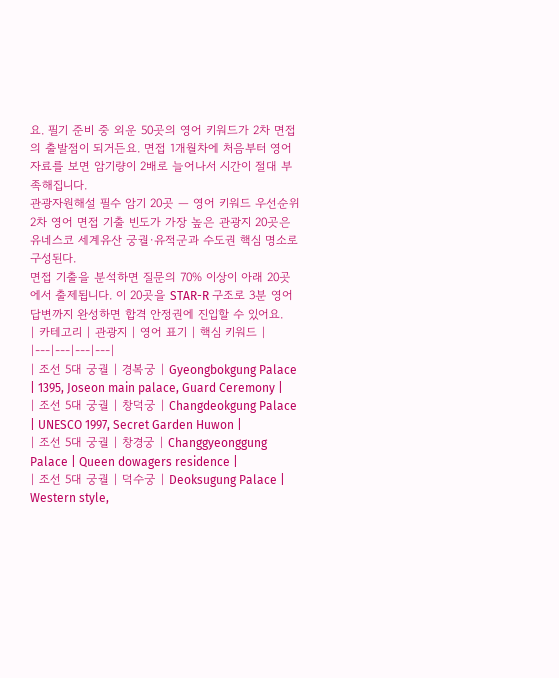요. 필기 준비 중 외운 50곳의 영어 키워드가 2차 면접의 출발점이 되거든요. 면접 1개월차에 처음부터 영어 자료를 보면 암기량이 2배로 늘어나서 시간이 절대 부족해집니다.
관광자원해설 필수 암기 20곳 — 영어 키워드 우선순위
2차 영어 면접 기출 빈도가 가장 높은 관광지 20곳은 유네스코 세계유산 궁궐·유적군과 수도권 핵심 명소로 구성된다.
면접 기출을 분석하면 질문의 70% 이상이 아래 20곳에서 출제됩니다. 이 20곳을 STAR-R 구조로 3분 영어 답변까지 완성하면 합격 안정권에 진입할 수 있어요.
| 카테고리 | 관광지 | 영어 표기 | 핵심 키워드 |
|---|---|---|---|
| 조선 5대 궁궐 | 경복궁 | Gyeongbokgung Palace | 1395, Joseon main palace, Guard Ceremony |
| 조선 5대 궁궐 | 창덕궁 | Changdeokgung Palace | UNESCO 1997, Secret Garden Huwon |
| 조선 5대 궁궐 | 창경궁 | Changgyeonggung Palace | Queen dowagers residence |
| 조선 5대 궁궐 | 덕수궁 | Deoksugung Palace | Western style,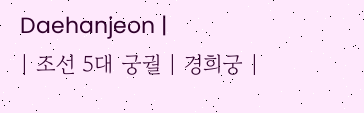Daehanjeon |
| 조선 5대 궁궐 | 경희궁 |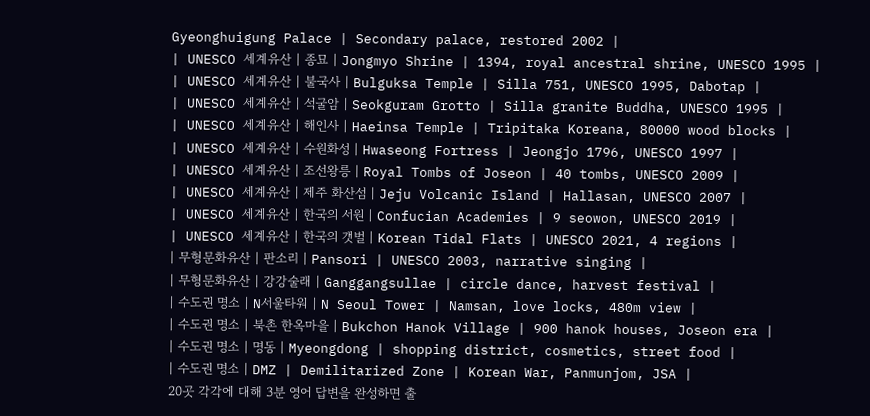Gyeonghuigung Palace | Secondary palace, restored 2002 |
| UNESCO 세계유산 | 종묘 | Jongmyo Shrine | 1394, royal ancestral shrine, UNESCO 1995 |
| UNESCO 세계유산 | 불국사 | Bulguksa Temple | Silla 751, UNESCO 1995, Dabotap |
| UNESCO 세계유산 | 석굴암 | Seokguram Grotto | Silla granite Buddha, UNESCO 1995 |
| UNESCO 세계유산 | 해인사 | Haeinsa Temple | Tripitaka Koreana, 80000 wood blocks |
| UNESCO 세계유산 | 수원화성 | Hwaseong Fortress | Jeongjo 1796, UNESCO 1997 |
| UNESCO 세계유산 | 조선왕릉 | Royal Tombs of Joseon | 40 tombs, UNESCO 2009 |
| UNESCO 세계유산 | 제주 화산섬 | Jeju Volcanic Island | Hallasan, UNESCO 2007 |
| UNESCO 세계유산 | 한국의 서원 | Confucian Academies | 9 seowon, UNESCO 2019 |
| UNESCO 세계유산 | 한국의 갯벌 | Korean Tidal Flats | UNESCO 2021, 4 regions |
| 무형문화유산 | 판소리 | Pansori | UNESCO 2003, narrative singing |
| 무형문화유산 | 강강술래 | Ganggangsullae | circle dance, harvest festival |
| 수도권 명소 | N서울타워 | N Seoul Tower | Namsan, love locks, 480m view |
| 수도권 명소 | 북촌 한옥마을 | Bukchon Hanok Village | 900 hanok houses, Joseon era |
| 수도권 명소 | 명동 | Myeongdong | shopping district, cosmetics, street food |
| 수도권 명소 | DMZ | Demilitarized Zone | Korean War, Panmunjom, JSA |
20곳 각각에 대해 3분 영어 답변을 완성하면 출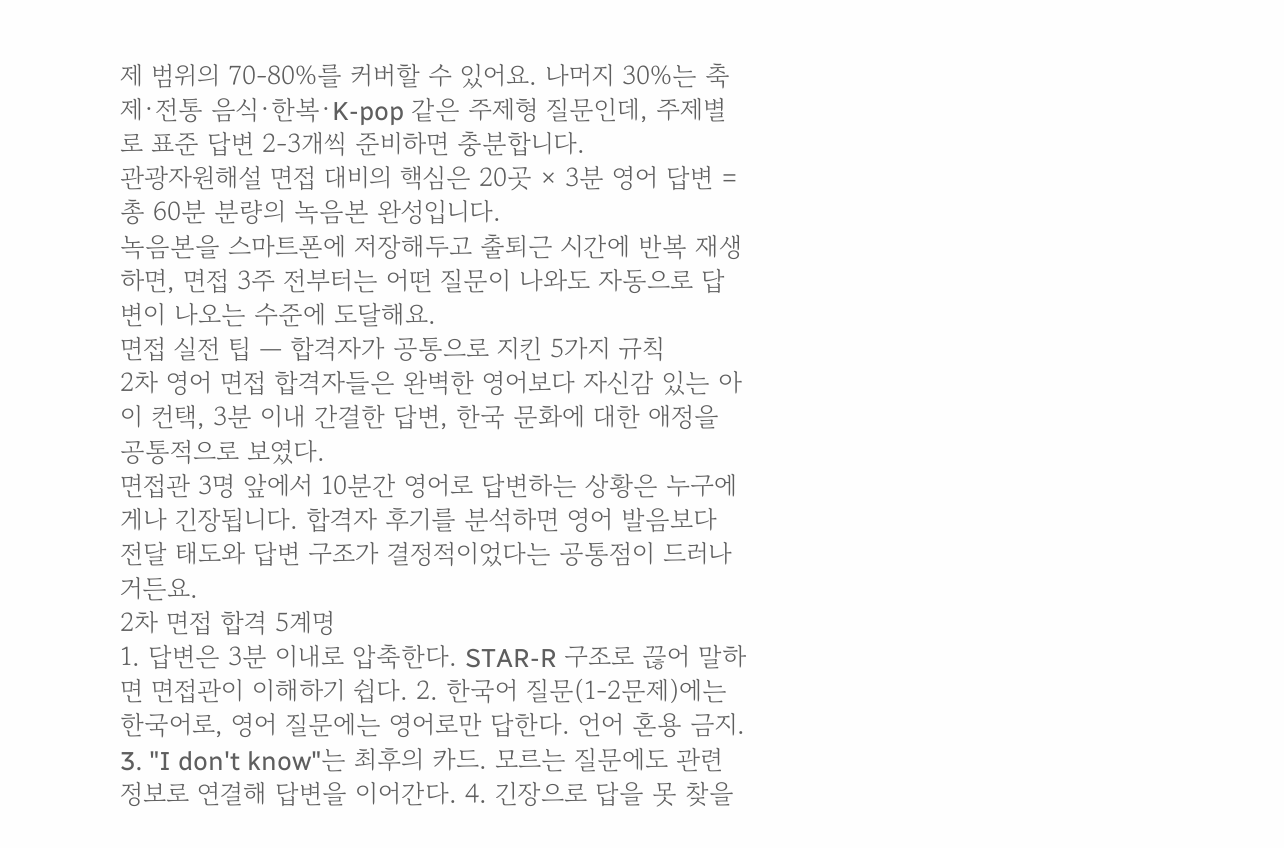제 범위의 70-80%를 커버할 수 있어요. 나머지 30%는 축제·전통 음식·한복·K-pop 같은 주제형 질문인데, 주제별로 표준 답변 2-3개씩 준비하면 충분합니다.
관광자원해설 면접 대비의 핵심은 20곳 × 3분 영어 답변 = 총 60분 분량의 녹음본 완성입니다.
녹음본을 스마트폰에 저장해두고 출퇴근 시간에 반복 재생하면, 면접 3주 전부터는 어떤 질문이 나와도 자동으로 답변이 나오는 수준에 도달해요.
면접 실전 팁 — 합격자가 공통으로 지킨 5가지 규칙
2차 영어 면접 합격자들은 완벽한 영어보다 자신감 있는 아이 컨택, 3분 이내 간결한 답변, 한국 문화에 대한 애정을 공통적으로 보였다.
면접관 3명 앞에서 10분간 영어로 답변하는 상황은 누구에게나 긴장됩니다. 합격자 후기를 분석하면 영어 발음보다 전달 태도와 답변 구조가 결정적이었다는 공통점이 드러나거든요.
2차 면접 합격 5계명
1. 답변은 3분 이내로 압축한다. STAR-R 구조로 끊어 말하면 면접관이 이해하기 쉽다. 2. 한국어 질문(1-2문제)에는 한국어로, 영어 질문에는 영어로만 답한다. 언어 혼용 금지. 3. "I don't know"는 최후의 카드. 모르는 질문에도 관련 정보로 연결해 답변을 이어간다. 4. 긴장으로 답을 못 찾을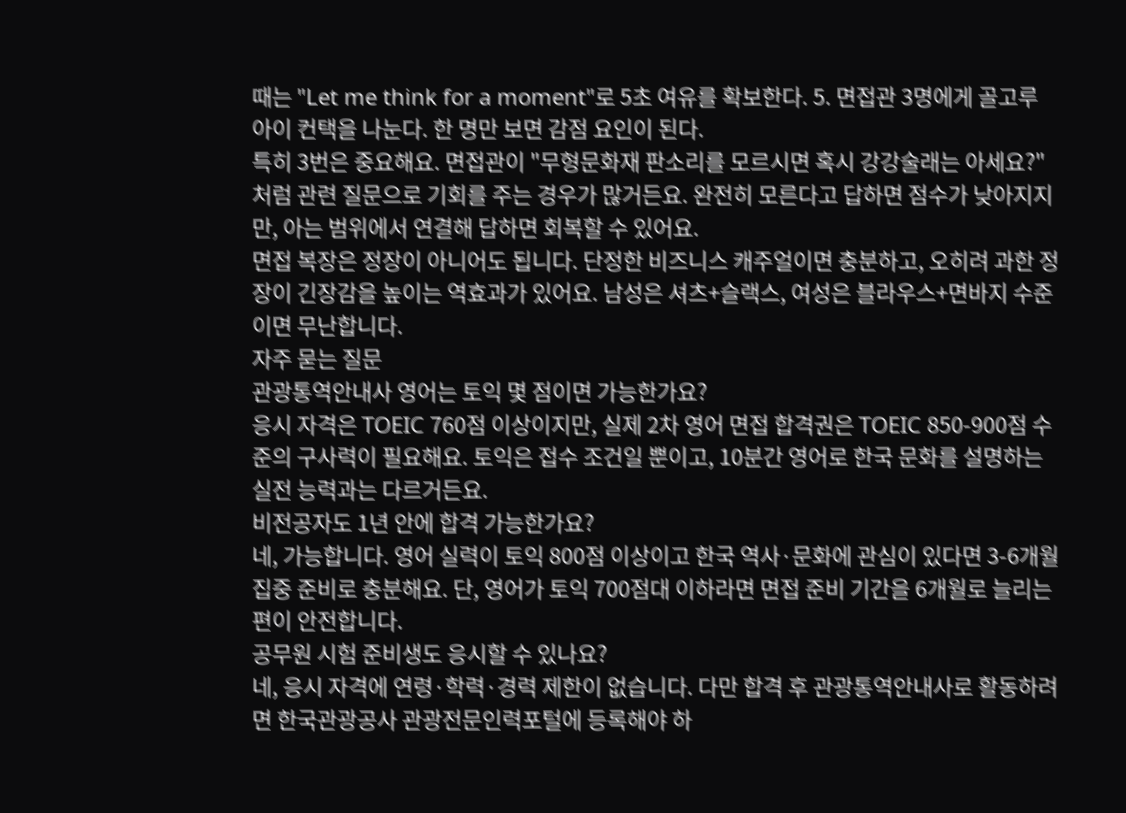때는 "Let me think for a moment"로 5초 여유를 확보한다. 5. 면접관 3명에게 골고루 아이 컨택을 나눈다. 한 명만 보면 감점 요인이 된다.
특히 3번은 중요해요. 면접관이 "무형문화재 판소리를 모르시면 혹시 강강술래는 아세요?"처럼 관련 질문으로 기회를 주는 경우가 많거든요. 완전히 모른다고 답하면 점수가 낮아지지만, 아는 범위에서 연결해 답하면 회복할 수 있어요.
면접 복장은 정장이 아니어도 됩니다. 단정한 비즈니스 캐주얼이면 충분하고, 오히려 과한 정장이 긴장감을 높이는 역효과가 있어요. 남성은 셔츠+슬랙스, 여성은 블라우스+면바지 수준이면 무난합니다.
자주 묻는 질문
관광통역안내사 영어는 토익 몇 점이면 가능한가요?
응시 자격은 TOEIC 760점 이상이지만, 실제 2차 영어 면접 합격권은 TOEIC 850-900점 수준의 구사력이 필요해요. 토익은 접수 조건일 뿐이고, 10분간 영어로 한국 문화를 설명하는 실전 능력과는 다르거든요.
비전공자도 1년 안에 합격 가능한가요?
네, 가능합니다. 영어 실력이 토익 800점 이상이고 한국 역사·문화에 관심이 있다면 3-6개월 집중 준비로 충분해요. 단, 영어가 토익 700점대 이하라면 면접 준비 기간을 6개월로 늘리는 편이 안전합니다.
공무원 시험 준비생도 응시할 수 있나요?
네, 응시 자격에 연령·학력·경력 제한이 없습니다. 다만 합격 후 관광통역안내사로 활동하려면 한국관광공사 관광전문인력포털에 등록해야 하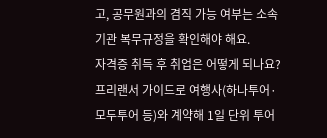고, 공무원과의 겸직 가능 여부는 소속 기관 복무규정을 확인해야 해요.
자격증 취득 후 취업은 어떻게 되나요?
프리랜서 가이드로 여행사(하나투어·모두투어 등)와 계약해 1일 단위 투어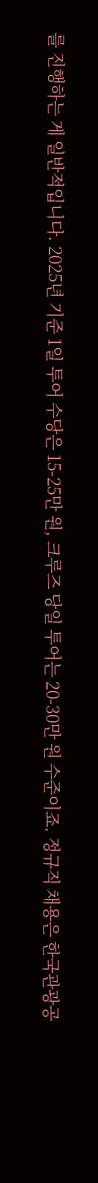를 진행하는 게 일반적입니다. 2025년 기준 1일 투어 수당은 15-25만 원, 크루즈 당일 투어는 20-30만 원 수준이죠. 정규직 채용은 한국관광공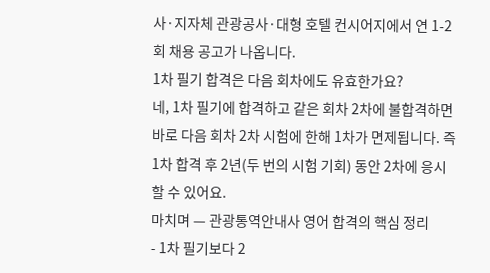사·지자체 관광공사·대형 호텔 컨시어지에서 연 1-2회 채용 공고가 나옵니다.
1차 필기 합격은 다음 회차에도 유효한가요?
네, 1차 필기에 합격하고 같은 회차 2차에 불합격하면 바로 다음 회차 2차 시험에 한해 1차가 면제됩니다. 즉 1차 합격 후 2년(두 번의 시험 기회) 동안 2차에 응시할 수 있어요.
마치며 — 관광통역안내사 영어 합격의 핵심 정리
- 1차 필기보다 2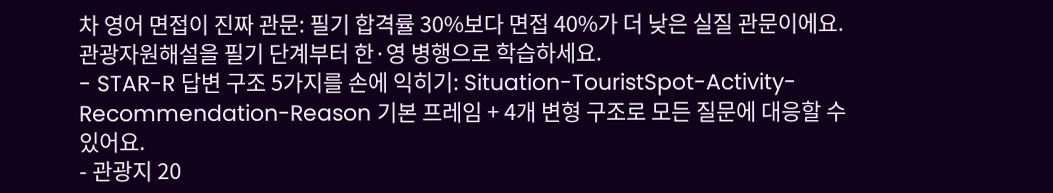차 영어 면접이 진짜 관문: 필기 합격률 30%보다 면접 40%가 더 낮은 실질 관문이에요. 관광자원해설을 필기 단계부터 한·영 병행으로 학습하세요.
- STAR-R 답변 구조 5가지를 손에 익히기: Situation-TouristSpot-Activity-Recommendation-Reason 기본 프레임 + 4개 변형 구조로 모든 질문에 대응할 수 있어요.
- 관광지 20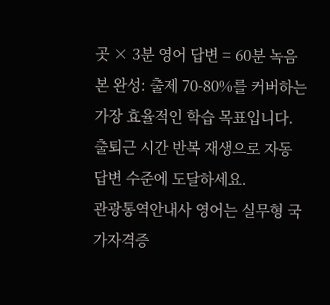곳 × 3분 영어 답변 = 60분 녹음본 완성: 출제 70-80%를 커버하는 가장 효율적인 학습 목표입니다. 출퇴근 시간 반복 재생으로 자동 답변 수준에 도달하세요.
관광통역안내사 영어는 실무형 국가자격증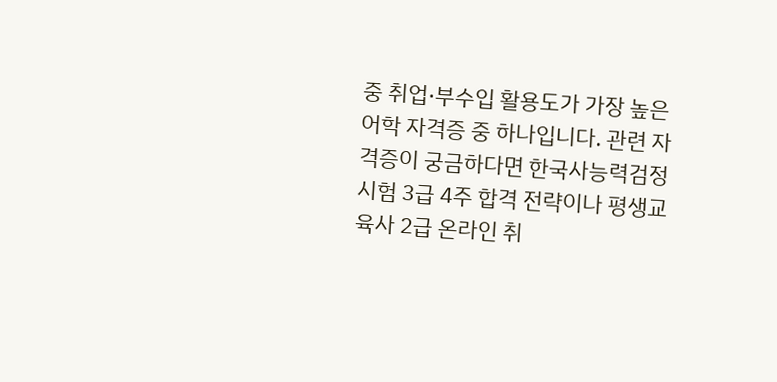중 취업·부수입 활용도가 가장 높은 어학 자격증 중 하나입니다. 관련 자격증이 궁금하다면 한국사능력검정시험 3급 4주 합격 전략이나 평생교육사 2급 온라인 취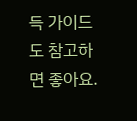득 가이드도 참고하면 좋아요.